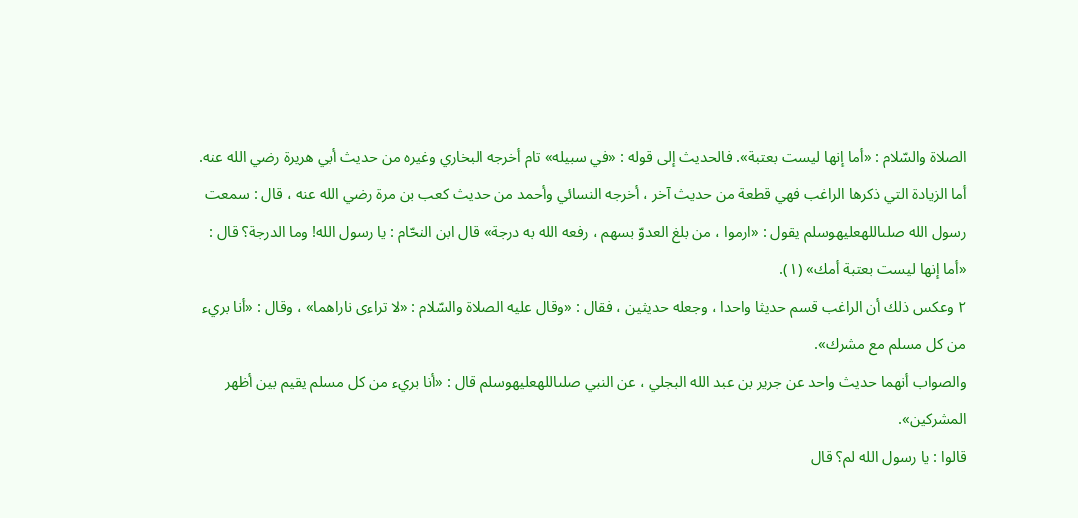الصلاة والسّلام : «أما إنها ليست بعتبة». فالحديث إلى قوله : «في سبيله» تام أخرجه البخاري وغيره من حديث أبي هريرة رضي الله عنه.
أما الزيادة التي ذكرها الراغب فهي قطعة من حديث آخر ، أخرجه النسائي وأحمد من حديث كعب بن مرة رضي الله عنه ، قال : سمعت رسول الله صلىاللهعليهوسلم يقول : «ارموا ، من بلغ العدوّ بسهم ، رفعه الله به درجة» قال ابن النحّام : يا رسول الله! وما الدرجة؟ قال : «أما إنها ليست بعتبة أمك» (١).
٢ وعكس ذلك أن الراغب قسم حديثا واحدا ، وجعله حديثين ، فقال : «وقال عليه الصلاة والسّلام : «لا تراءى ناراهما» ، وقال : «أنا بريء من كل مسلم مع مشرك».
والصواب أنهما حديث واحد عن جرير بن عبد الله البجلي ، عن النبي صلىاللهعليهوسلم قال : «أنا بريء من كل مسلم يقيم بين أظهر المشركين».
قالوا : يا رسول الله لم؟ قال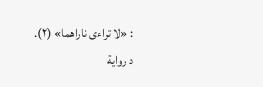: «لا تراءى ناراهما» (٢).
د رواية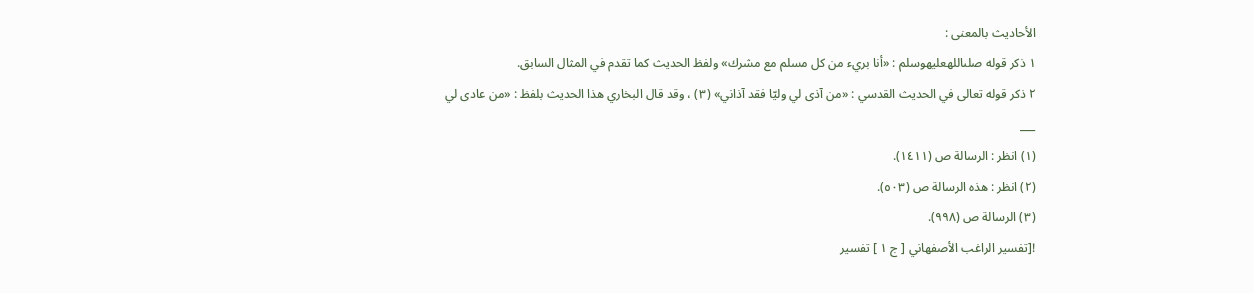الأحاديث بالمعنى :
١ ذكر قوله صلىاللهعليهوسلم : «أنا بريء من كل مسلم مع مشرك» ولفظ الحديث كما تقدم في المثال السابق.
٢ ذكر قوله تعالى في الحديث القدسي : «من آذى لي وليّا فقد آذاني» (٣) ، وقد قال البخاري هذا الحديث بلفظ : «من عادى لي
___
(١) انظر : الرسالة ص (١٤١١).
(٢) انظر : هذه الرسالة ص (٥٠٣).
(٣) الرسالة ص (٩٩٨).
![تفسير الراغب الأصفهاني [ ج ١ ] تفسير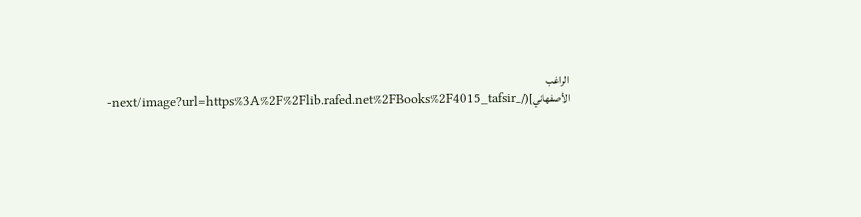الراغب الأصفهاني](/_next/image?url=https%3A%2F%2Flib.rafed.net%2FBooks%2F4015_tafsir-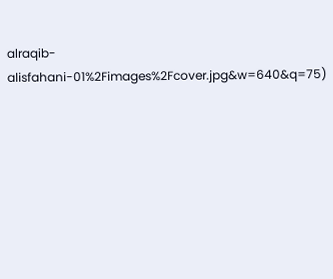alraqib-alisfahani-01%2Fimages%2Fcover.jpg&w=640&q=75)